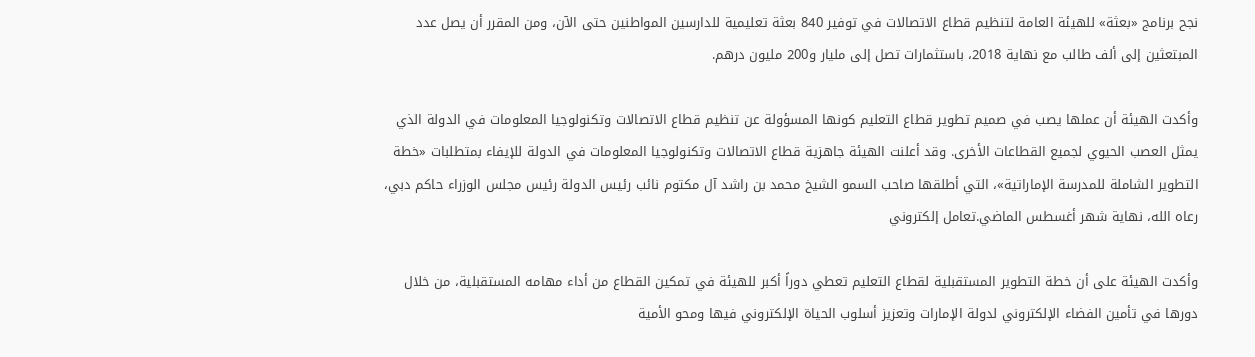نجح برنامج «بعثة» للهيئة العامة لتنظيم قطاع الاتصالات في توفير 840 بعثة تعليمية للدارسين المواطنين حتى الآن، ومن المقرر أن يصل عدد المبتعثين إلى ألف طالب مع نهاية 2018، باستثمارات تصل إلى مليار و200 مليون درهم.

وأكدت الهيئة أن عملها يصب في صميم تطوير قطاع التعليم كونها المسؤولة عن تنظيم قطاع الاتصالات وتكنولوجيا المعلومات في الدولة الذي يمثل العصب الحيوي لجميع القطاعات الأخرى. وقد أعلنت الهيئة جاهزية قطاع الاتصالات وتكنولوجيا المعلومات في الدولة للإيفاء بمتطلبات «خطة التطوير الشاملة للمدرسة الإماراتية»، التي أطلقها صاحب السمو الشيخ محمد بن راشد آل مكتوم نائب رئيس الدولة رئيس مجلس الوزراء حاكم دبي، رعاه الله، نهاية شهر أغسطس الماضي.تعامل إلكتروني

وأكدت الهيئة على أن خطة التطوير المستقبلية لقطاع التعليم تعطي دوراً أكبر للهيئة في تمكين القطاع من أداء مهامه المستقبلية، من خلال دورها في تأمين الفضاء الإلكتروني لدولة الإمارات وتعزيز أسلوب الحياة الإلكتروني فيها ومحو الأمية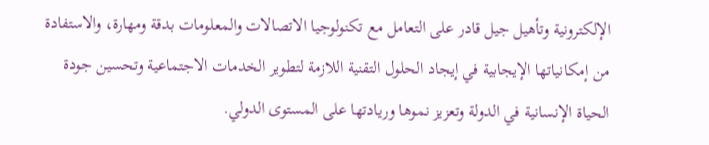الإلكترونية وتأهيل جيل قادر على التعامل مع تكنولوجيا الاتصالات والمعلومات بدقة ومهارة، والاستفادة من إمكانياتها الإيجابية في إيجاد الحلول التقنية اللازمة لتطوير الخدمات الاجتماعية وتحسين جودة الحياة الإنسانية في الدولة وتعزيز نموها وريادتها على المستوى الدولي.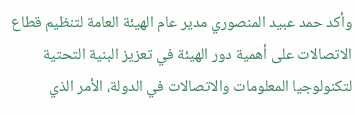وأكد حمد عبيد المنصوري مدير عام الهيئة العامة لتنظيم قطاع الاتصالات على أهمية دور الهيئة في تعزيز البنية التحتية لتكنولوجيا المعلومات والاتصالات في الدولة، الأمر الذي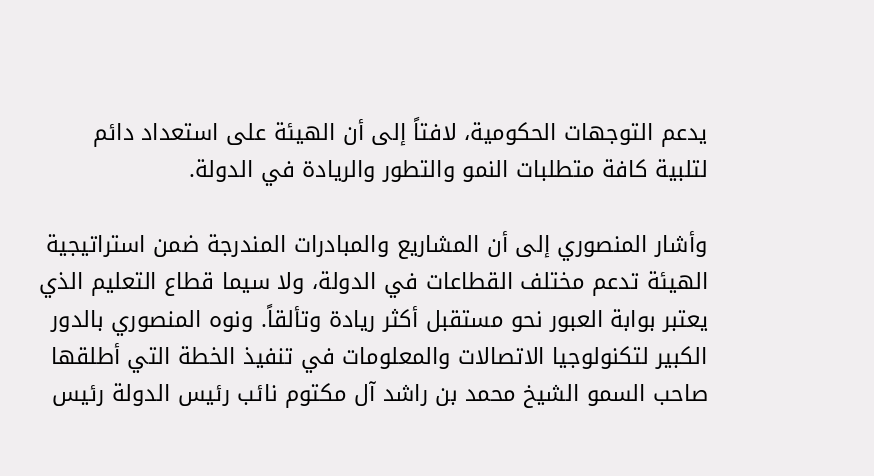يدعم التوجهات الحكومية، لافتاً إلى أن الهيئة على استعداد دائم لتلبية كافة متطلبات النمو والتطور والريادة في الدولة.

وأشار المنصوري إلى أن المشاريع والمبادرات المندرجة ضمن استراتيجية الهيئة تدعم مختلف القطاعات في الدولة، ولا سيما قطاع التعليم الذي يعتبر بوابة العبور نحو مستقبل أكثر ريادة وتألقاً. ونوه المنصوري بالدور الكبير لتكنولوجيا الاتصالات والمعلومات في تنفيذ الخطة التي أطلقها صاحب السمو الشيخ محمد بن راشد آل مكتوم نائب رئيس الدولة رئيس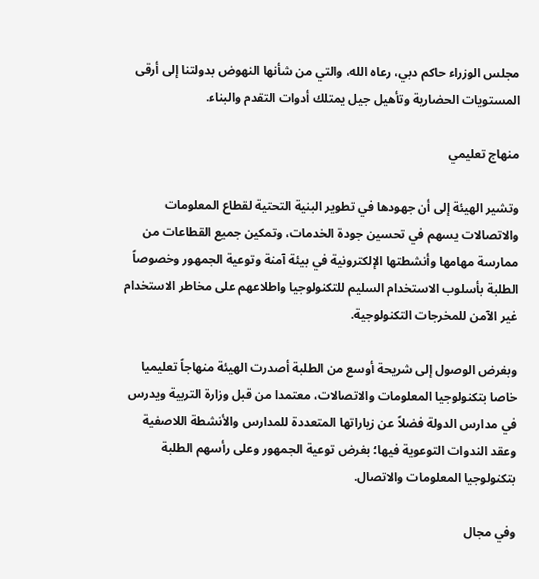مجلس الوزراء حاكم دبي، رعاه الله، والتي من شأنها النهوض بدولتنا إلى أرقى المستويات الحضارية وتأهيل جيل يمتلك أدوات التقدم والبناء.

منهاج تعليمي

وتشير الهيئة إلى أن جهودها في تطوير البنية التحتية لقطاع المعلومات والاتصالات يسهم في تحسين جودة الخدمات، وتمكين جميع القطاعات من ممارسة مهامها وأنشطتها الإلكترونية في بيئة آمنة وتوعية الجمهور وخصوصاً الطلبة بأسلوب الاستخدام السليم للتكنولوجيا واطلاعهم على مخاطر الاستخدام غير الآمن للمخرجات التكنولوجية.

وبغرض الوصول إلى شريحة أوسع من الطلبة أصدرت الهيئة منهاجاً تعليميا خاصا بتكنولوجيا المعلومات والاتصالات، معتمدا من قبل وزارة التربية ويدرس في مدارس الدولة فضلاً عن زياراتها المتعددة للمدارس والأنشطة اللاصفية وعقد الندوات التوعوية فيها؛ بغرض توعية الجمهور وعلى رأسهم الطلبة بتكنولوجيا المعلومات والاتصال.

وفي مجال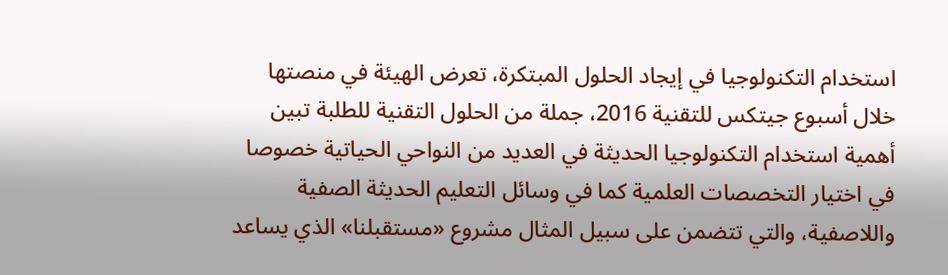استخدام التكنولوجيا في إيجاد الحلول المبتكرة، تعرض الهيئة في منصتها خلال أسبوع جيتكس للتقنية 2016، جملة من الحلول التقنية للطلبة تبين أهمية استخدام التكنولوجيا الحديثة في العديد من النواحي الحياتية خصوصا في اختيار التخصصات العلمية كما في وسائل التعليم الحديثة الصفية واللاصفية، والتي تتضمن على سبيل المثال مشروع «مستقبلنا» الذي يساعد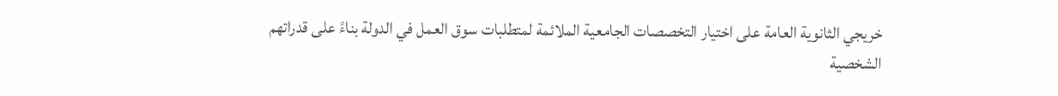خريجي الثانوية العامة على اختيار التخصصات الجامعية الملائمة لمتطلبات سوق العمل في الدولة بناءً على قدراتهم الشخصية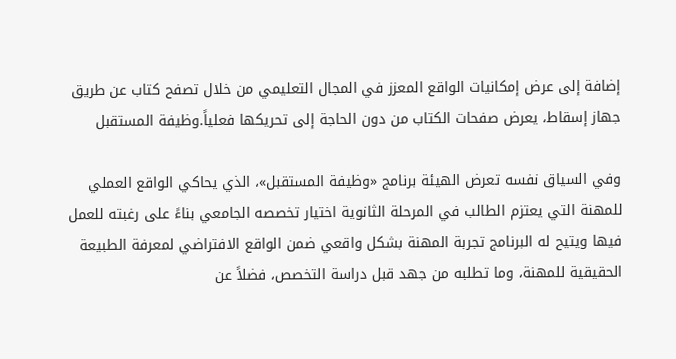إضافة إلى عرض إمكانيات الواقع المعزز في المجال التعليمي من خلال تصفح كتاب عن طريق جهاز إسقاط، يعرض صفحات الكتاب من دون الحاجة إلى تحريكها فعلياً.وظيفة المستقبل

وفي السياق نفسه تعرض الهيئة برنامج «وظيفة المستقبل»، الذي يحاكي الواقع العملي للمهنة التي يعتزم الطالب في المرحلة الثانوية اختيار تخصصه الجامعي بناءً على رغبته للعمل فيها ويتيح له البرنامج تجربة المهنة بشكل واقعي ضمن الواقع الافتراضي لمعرفة الطبيعة الحقيقية للمهنة، وما تطلبه من جهد قبل دراسة التخصص، فضلاً عن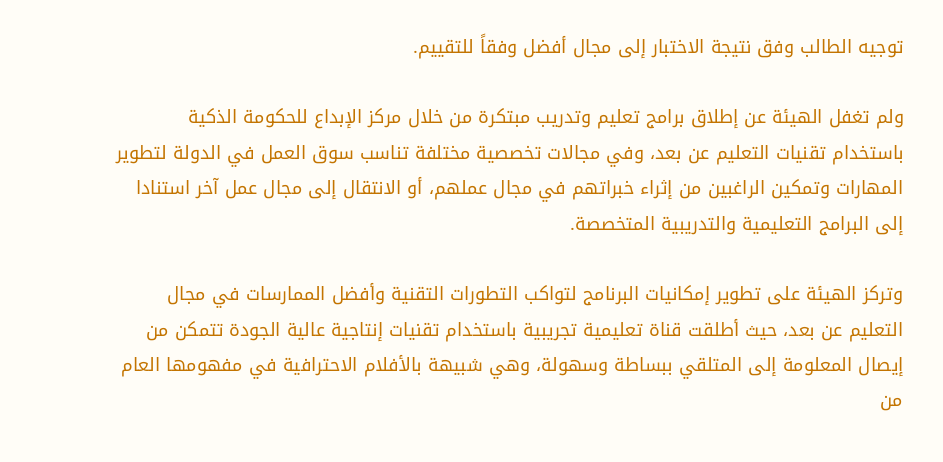توجيه الطالب وفق نتيجة الاختبار إلى مجال أفضل وفقاً للتقييم.

ولم تغفل الهيئة عن إطلاق برامج تعليم وتدريب مبتكرة من خلال مركز الإبداع للحكومة الذكية باستخدام تقنيات التعليم عن بعد، وفي مجالات تخصصية مختلفة تناسب سوق العمل في الدولة لتطوير المهارات وتمكين الراغبين من إثراء خبراتهم في مجال عملهم، أو الانتقال إلى مجال عمل آخر استنادا إلى البرامج التعليمية والتدريبية المتخصصة.

وتركز الهيئة على تطوير إمكانيات البرنامج لتواكب التطورات التقنية وأفضل الممارسات في مجال التعليم عن بعد، حيث أطلقت قناة تعليمية تجريبية باستخدام تقنيات إنتاجية عالية الجودة تتمكن من إيصال المعلومة إلى المتلقي ببساطة وسهولة، وهي شبيهة بالأفلام الاحترافية في مفهومها العام من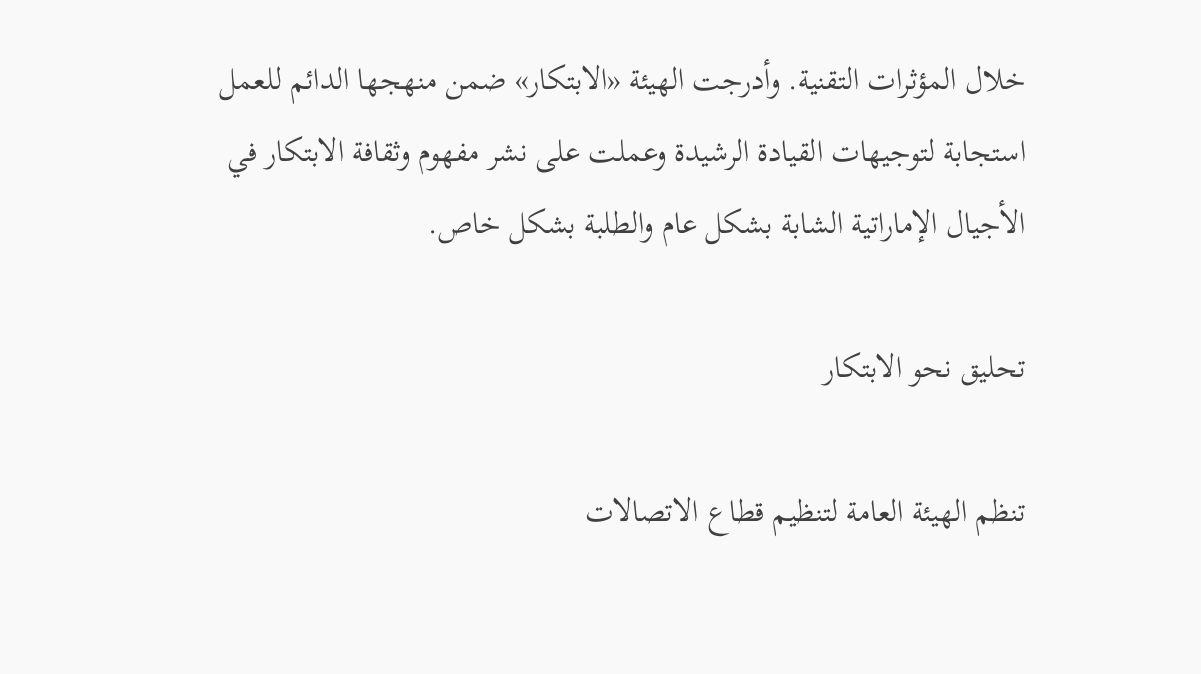خلال المؤثرات التقنية. وأدرجت الهيئة «الابتكار» ضمن منهجها الدائم للعمل استجابة لتوجيهات القيادة الرشيدة وعملت على نشر مفهوم وثقافة الابتكار في الأجيال الإماراتية الشابة بشكل عام والطلبة بشكل خاص.

تحليق نحو الابتكار

تنظم الهيئة العامة لتنظيم قطاع الاتصالات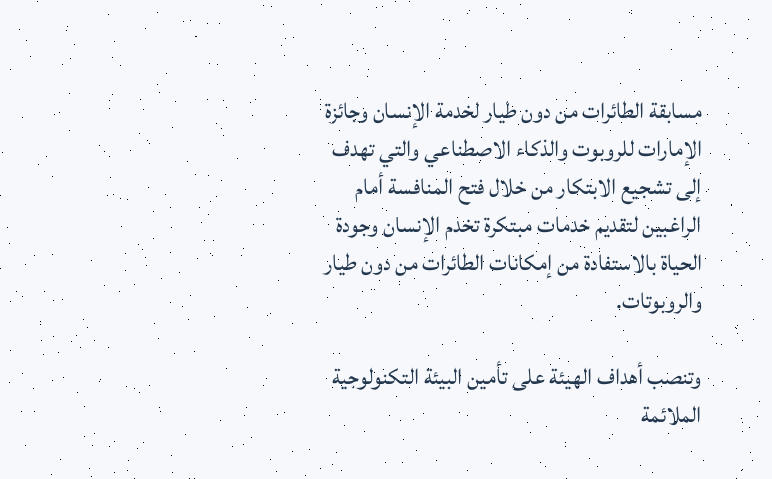مسابقة الطائرات من دون طيار لخدمة الإنسان وجائزة الإمارات للروبوت والذكاء الاصطناعي والتي تهدف إلى تشجيع الابتكار من خلال فتح المنافسة أمام الراغبين لتقديم خدمات مبتكرة تخدم الإنسان وجودة الحياة بالاستفادة من إمكانات الطائرات من دون طيار والروبوتات.

وتنصب أهداف الهيئة على تأمين البيئة التكنولوجية الملائمة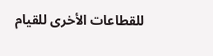للقطاعات الأخرى للقيام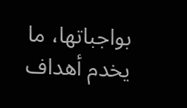بواجباتها، ما يخدم أهداف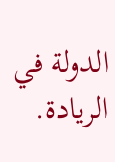الدولة في الريادة.